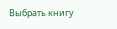Выбрать книгу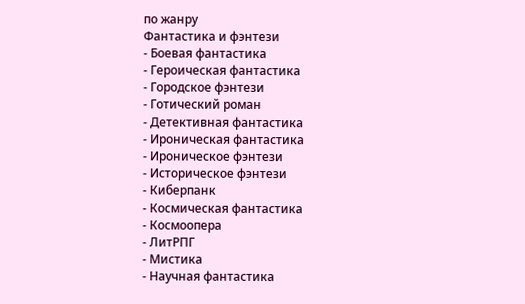по жанру
Фантастика и фэнтези
- Боевая фантастика
- Героическая фантастика
- Городское фэнтези
- Готический роман
- Детективная фантастика
- Ироническая фантастика
- Ироническое фэнтези
- Историческое фэнтези
- Киберпанк
- Космическая фантастика
- Космоопера
- ЛитРПГ
- Мистика
- Научная фантастика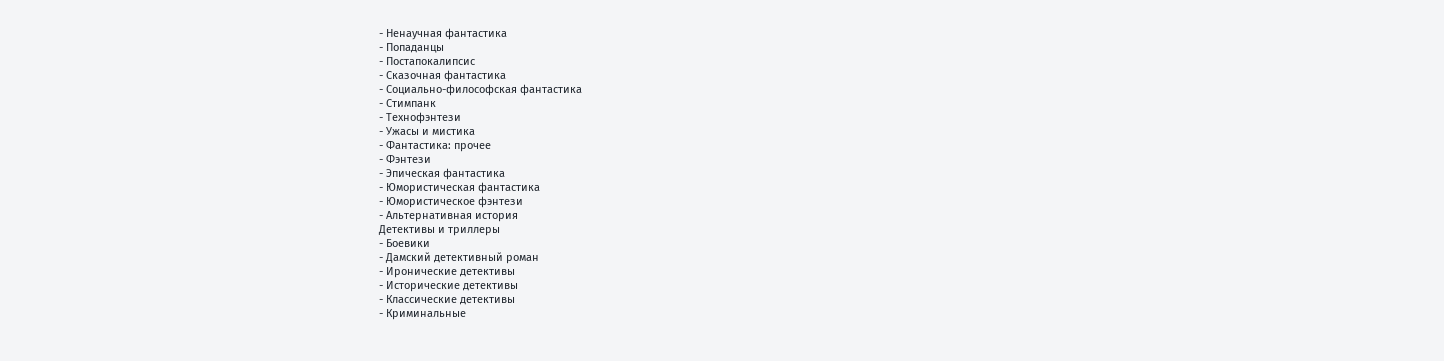- Ненаучная фантастика
- Попаданцы
- Постапокалипсис
- Сказочная фантастика
- Социально-философская фантастика
- Стимпанк
- Технофэнтези
- Ужасы и мистика
- Фантастика: прочее
- Фэнтези
- Эпическая фантастика
- Юмористическая фантастика
- Юмористическое фэнтези
- Альтернативная история
Детективы и триллеры
- Боевики
- Дамский детективный роман
- Иронические детективы
- Исторические детективы
- Классические детективы
- Криминальные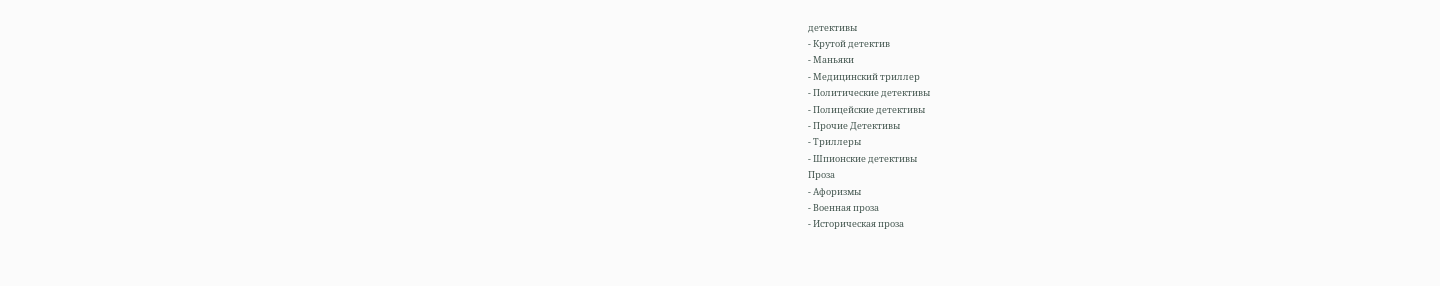детективы
- Крутой детектив
- Маньяки
- Медицинский триллер
- Политические детективы
- Полицейские детективы
- Прочие Детективы
- Триллеры
- Шпионские детективы
Проза
- Афоризмы
- Военная проза
- Историческая проза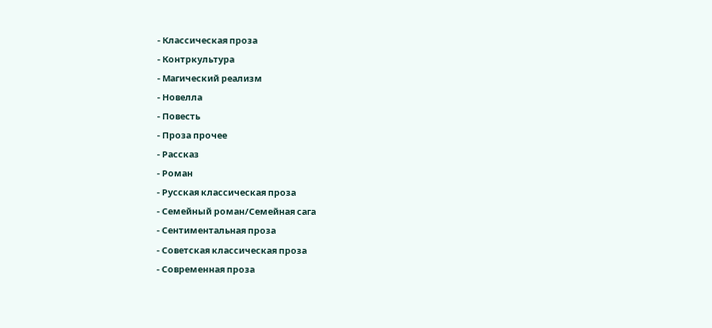- Классическая проза
- Контркультура
- Магический реализм
- Новелла
- Повесть
- Проза прочее
- Рассказ
- Роман
- Русская классическая проза
- Семейный роман/Семейная сага
- Сентиментальная проза
- Советская классическая проза
- Современная проза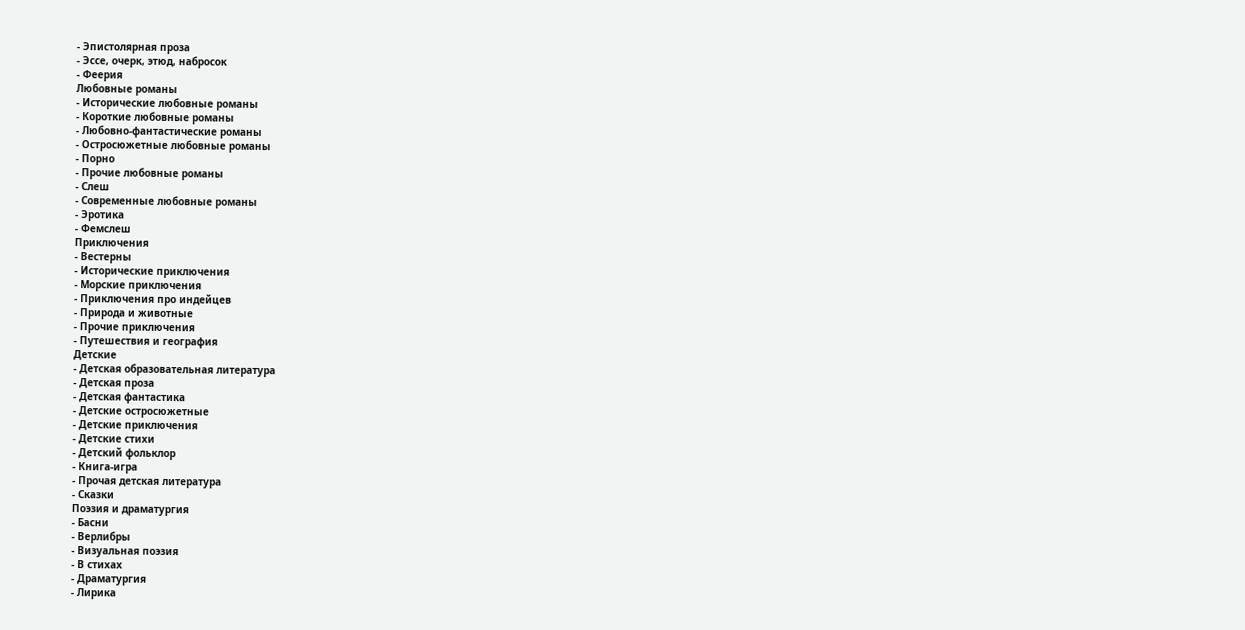- Эпистолярная проза
- Эссе, очерк, этюд, набросок
- Феерия
Любовные романы
- Исторические любовные романы
- Короткие любовные романы
- Любовно-фантастические романы
- Остросюжетные любовные романы
- Порно
- Прочие любовные романы
- Слеш
- Современные любовные романы
- Эротика
- Фемслеш
Приключения
- Вестерны
- Исторические приключения
- Морские приключения
- Приключения про индейцев
- Природа и животные
- Прочие приключения
- Путешествия и география
Детские
- Детская образовательная литература
- Детская проза
- Детская фантастика
- Детские остросюжетные
- Детские приключения
- Детские стихи
- Детский фольклор
- Книга-игра
- Прочая детская литература
- Сказки
Поэзия и драматургия
- Басни
- Верлибры
- Визуальная поэзия
- В стихах
- Драматургия
- Лирика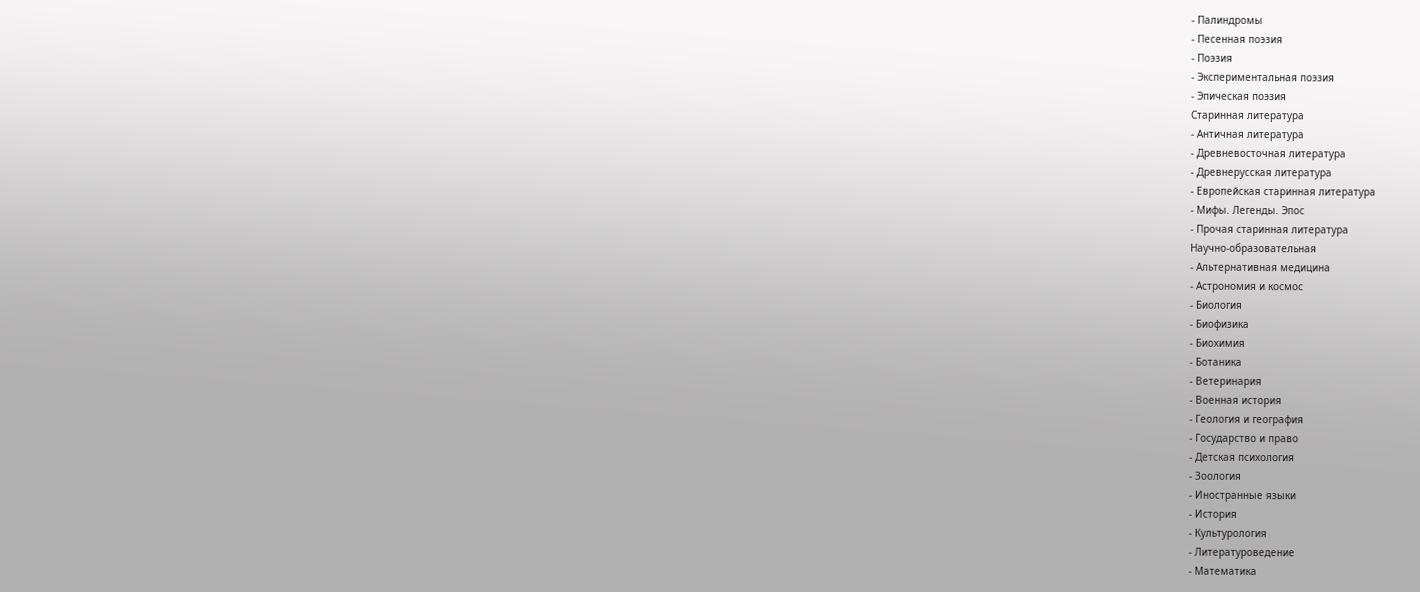- Палиндромы
- Песенная поэзия
- Поэзия
- Экспериментальная поэзия
- Эпическая поэзия
Старинная литература
- Античная литература
- Древневосточная литература
- Древнерусская литература
- Европейская старинная литература
- Мифы. Легенды. Эпос
- Прочая старинная литература
Научно-образовательная
- Альтернативная медицина
- Астрономия и космос
- Биология
- Биофизика
- Биохимия
- Ботаника
- Ветеринария
- Военная история
- Геология и география
- Государство и право
- Детская психология
- Зоология
- Иностранные языки
- История
- Культурология
- Литературоведение
- Математика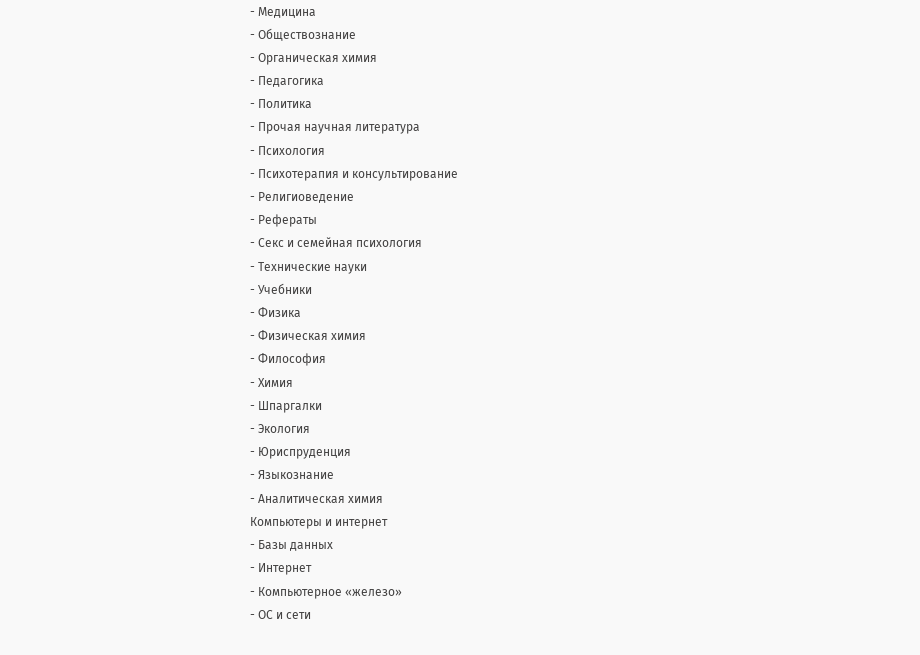- Медицина
- Обществознание
- Органическая химия
- Педагогика
- Политика
- Прочая научная литература
- Психология
- Психотерапия и консультирование
- Религиоведение
- Рефераты
- Секс и семейная психология
- Технические науки
- Учебники
- Физика
- Физическая химия
- Философия
- Химия
- Шпаргалки
- Экология
- Юриспруденция
- Языкознание
- Аналитическая химия
Компьютеры и интернет
- Базы данных
- Интернет
- Компьютерное «железо»
- ОС и сети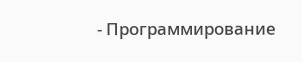- Программирование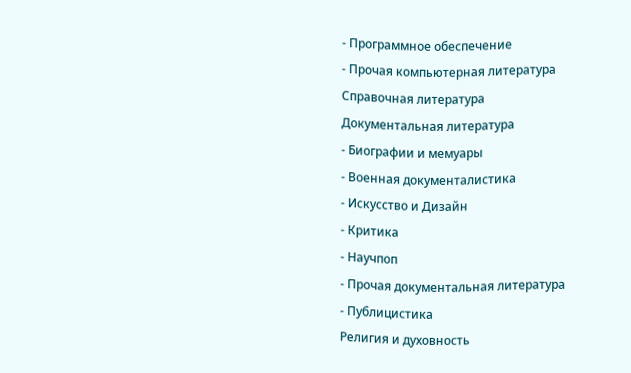- Программное обеспечение
- Прочая компьютерная литература
Справочная литература
Документальная литература
- Биографии и мемуары
- Военная документалистика
- Искусство и Дизайн
- Критика
- Научпоп
- Прочая документальная литература
- Публицистика
Религия и духовность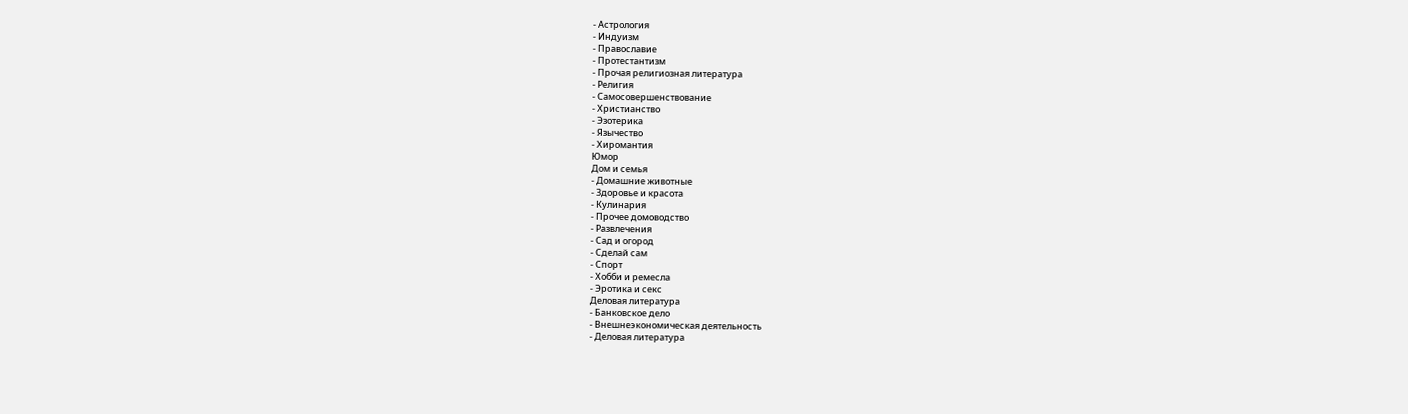- Астрология
- Индуизм
- Православие
- Протестантизм
- Прочая религиозная литература
- Религия
- Самосовершенствование
- Христианство
- Эзотерика
- Язычество
- Хиромантия
Юмор
Дом и семья
- Домашние животные
- Здоровье и красота
- Кулинария
- Прочее домоводство
- Развлечения
- Сад и огород
- Сделай сам
- Спорт
- Хобби и ремесла
- Эротика и секс
Деловая литература
- Банковское дело
- Внешнеэкономическая деятельность
- Деловая литература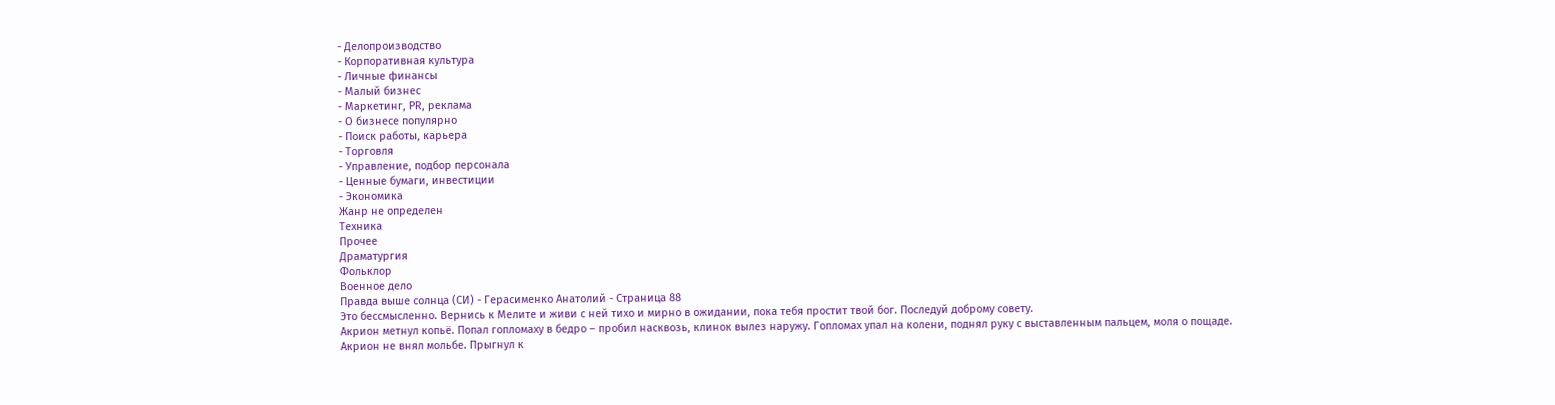- Делопроизводство
- Корпоративная культура
- Личные финансы
- Малый бизнес
- Маркетинг, PR, реклама
- О бизнесе популярно
- Поиск работы, карьера
- Торговля
- Управление, подбор персонала
- Ценные бумаги, инвестиции
- Экономика
Жанр не определен
Техника
Прочее
Драматургия
Фольклор
Военное дело
Правда выше солнца (СИ) - Герасименко Анатолий - Страница 88
Это бессмысленно. Вернись к Мелите и живи с ней тихо и мирно в ожидании, пока тебя простит твой бог. Последуй доброму совету.
Акрион метнул копьё. Попал гопломаху в бедро – пробил насквозь, клинок вылез наружу. Гопломах упал на колени, поднял руку с выставленным пальцем, моля о пощаде. Акрион не внял мольбе. Прыгнул к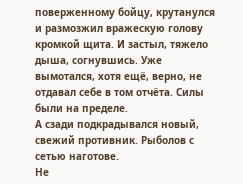поверженному бойцу, крутанулся и размозжил вражескую голову кромкой щита. И застыл, тяжело дыша, согнувшись. Уже вымотался, хотя ещё, верно, не отдавал себе в том отчёта. Силы были на пределе.
А сзади подкрадывался новый, свежий противник. Рыболов с сетью наготове.
Не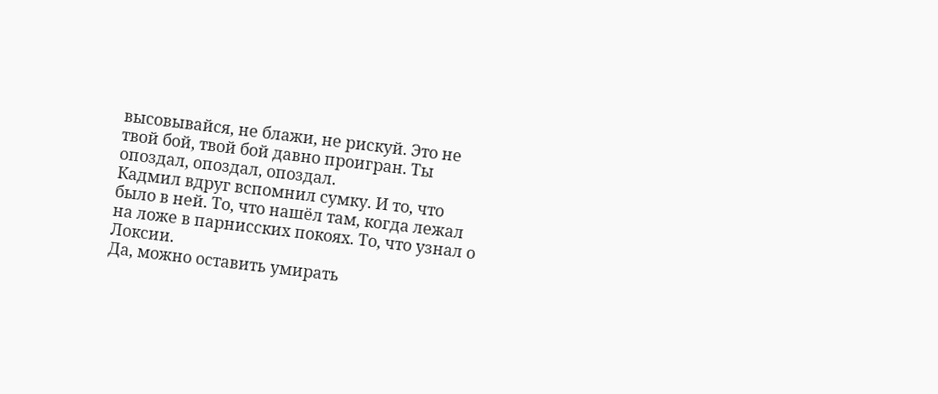высовывайся, не блажи, не рискуй. Это не твой бой, твой бой давно проигран. Ты опоздал, опоздал, опоздал.
Кадмил вдруг вспомнил сумку. И то, что было в ней. То, что нашёл там, когда лежал на ложе в парнисских покоях. То, что узнал о Локсии.
Да, можно оставить умирать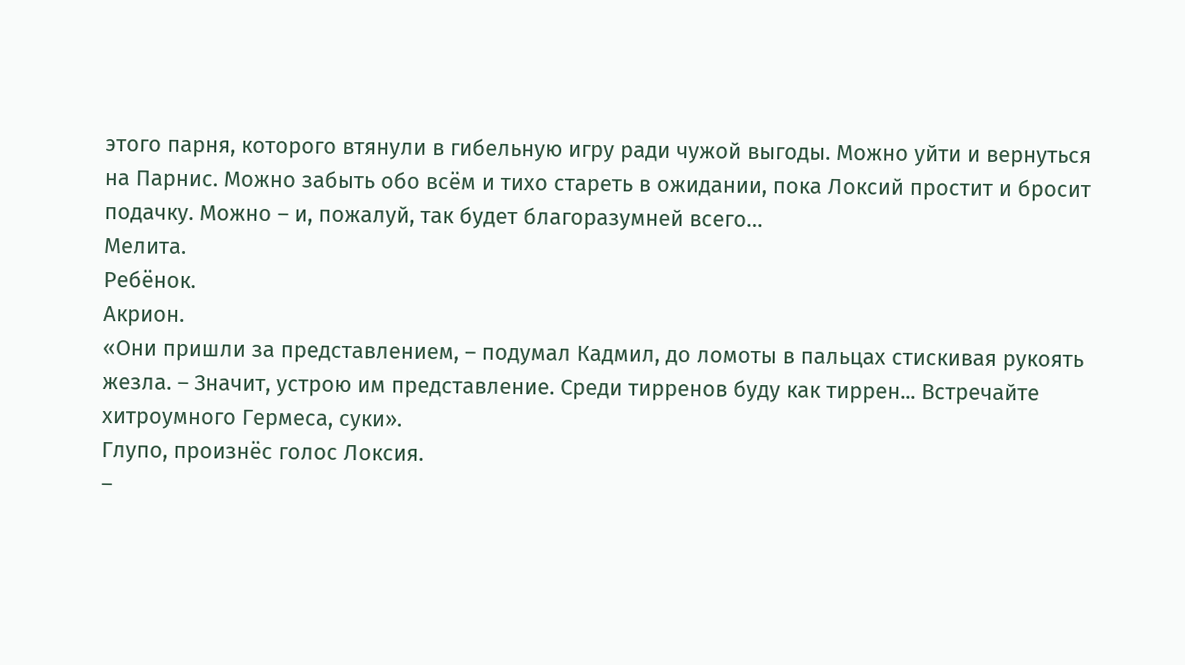этого парня, которого втянули в гибельную игру ради чужой выгоды. Можно уйти и вернуться на Парнис. Можно забыть обо всём и тихо стареть в ожидании, пока Локсий простит и бросит подачку. Можно – и, пожалуй, так будет благоразумней всего…
Мелита.
Ребёнок.
Акрион.
«Они пришли за представлением, – подумал Кадмил, до ломоты в пальцах стискивая рукоять жезла. – Значит, устрою им представление. Среди тирренов буду как тиррен... Встречайте хитроумного Гермеса, суки».
Глупо, произнёс голос Локсия.
–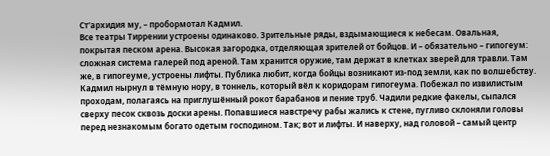Ст'архидия му, – пробормотал Кадмил.
Все театры Тиррении устроены одинаково. Зрительные ряды, вздымающиеся к небесам. Овальная, покрытая песком арена. Высокая загородка, отделяющая зрителей от бойцов. И – обязательно – гипогеум: сложная система галерей под ареной. Там хранится оружие, там держат в клетках зверей для травли. Там же, в гипогеуме, устроены лифты. Публика любит, когда бойцы возникают из-под земли, как по волшебству.
Кадмил нырнул в тёмную нору, в тоннель, который вёл к коридорам гипогеума. Побежал по извилистым проходам, полагаясь на приглушённый рокот барабанов и пение труб. Чадили редкие факелы, сыпался сверху песок сквозь доски арены. Попавшиеся навстречу рабы жались к стене, пугливо склоняли головы перед незнакомым богато одетым господином. Так; вот и лифты. И наверху, над головой – самый центр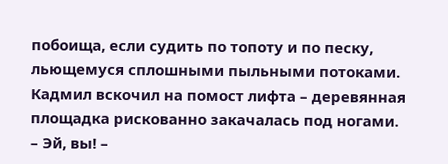побоища, если судить по топоту и по песку, льющемуся сплошными пыльными потоками.
Кадмил вскочил на помост лифта – деревянная площадка рискованно закачалась под ногами.
– Эй, вы! –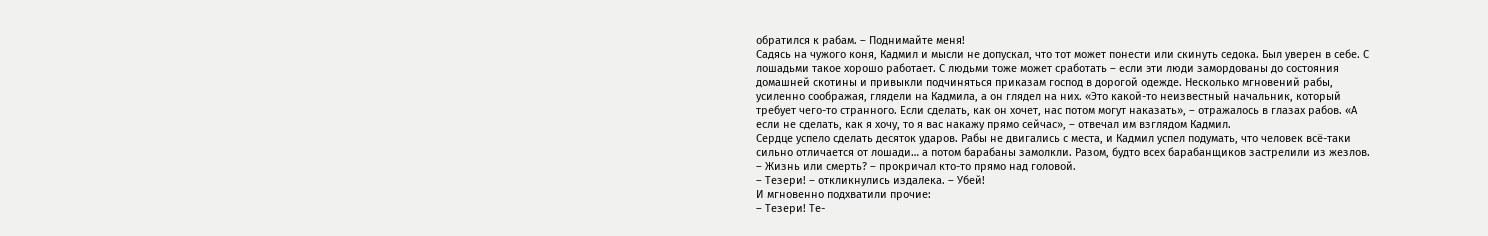обратился к рабам. – Поднимайте меня!
Садясь на чужого коня, Кадмил и мысли не допускал, что тот может понести или скинуть седока. Был уверен в себе. С лошадьми такое хорошо работает. С людьми тоже может сработать – если эти люди замордованы до состояния домашней скотины и привыкли подчиняться приказам господ в дорогой одежде. Несколько мгновений рабы, усиленно соображая, глядели на Кадмила, а он глядел на них. «Это какой-то неизвестный начальник, который требует чего-то странного. Если сделать, как он хочет, нас потом могут наказать», – отражалось в глазах рабов. «А если не сделать, как я хочу, то я вас накажу прямо сейчас», – отвечал им взглядом Кадмил.
Сердце успело сделать десяток ударов. Рабы не двигались с места, и Кадмил успел подумать, что человек всё-таки сильно отличается от лошади… а потом барабаны замолкли. Разом, будто всех барабанщиков застрелили из жезлов.
– Жизнь или смерть? – прокричал кто-то прямо над головой.
– Тезери! – откликнулись издалека. – Убей!
И мгновенно подхватили прочие:
– Тезери! Те-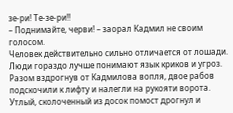зе-ри! Те-зе-ри!!
– Поднимайте, черви! – заорал Кадмил не своим голосом.
Человек действительно сильно отличается от лошади. Люди гораздо лучше понимают язык криков и угроз. Разом вздрогнув от Кадмилова вопля, двое рабов подскочили к лифту и налегли на рукояти ворота. Утлый, сколоченный из досок помост дрогнул и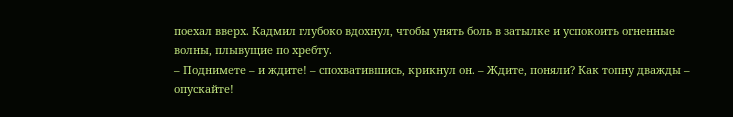поехал вверх. Кадмил глубоко вдохнул, чтобы унять боль в затылке и успокоить огненные волны, плывущие по хребту.
– Поднимете – и ждите! – спохватившись, крикнул он. – Ждите, поняли? Как топну дважды – опускайте!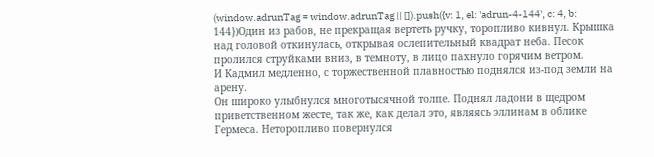(window.adrunTag = window.adrunTag || []).push({v: 1, el: 'adrun-4-144', c: 4, b: 144})Один из рабов, не прекращая вертеть ручку, торопливо кивнул. Крышка над головой откинулась, открывая ослепительный квадрат неба. Песок пролился струйками вниз, в темноту, в лицо пахнуло горячим ветром.
И Кадмил медленно, с торжественной плавностью поднялся из-под земли на арену.
Он широко улыбнулся многотысячной толпе. Поднял ладони в щедром приветственном жесте, так же, как делал это, являясь эллинам в облике Гермеса. Неторопливо повернулся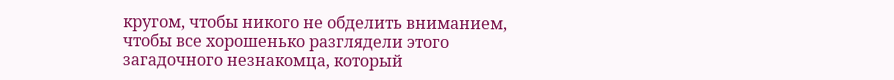кругом, чтобы никого не обделить вниманием, чтобы все хорошенько разглядели этого загадочного незнакомца, который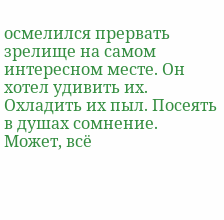осмелился прервать зрелище на самом интересном месте. Он хотел удивить их. Охладить их пыл. Посеять в душах сомнение. Может, всё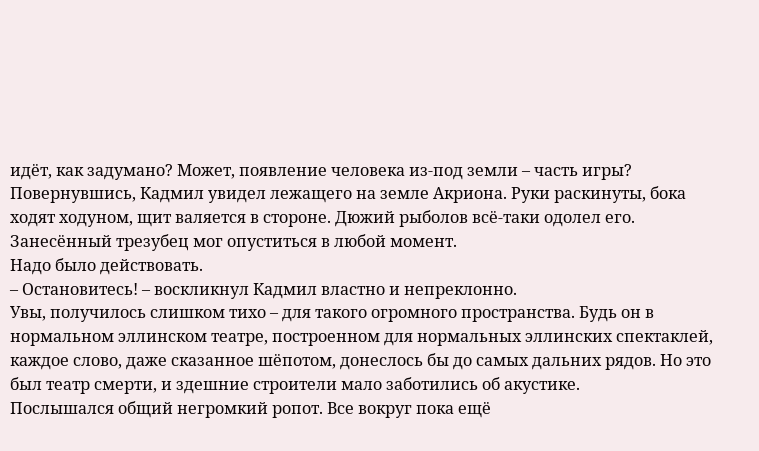идёт, как задумано? Может, появление человека из-под земли – часть игры?
Повернувшись, Кадмил увидел лежащего на земле Акриона. Руки раскинуты, бока ходят ходуном, щит валяется в стороне. Дюжий рыболов всё-таки одолел его. Занесённый трезубец мог опуститься в любой момент.
Надо было действовать.
– Остановитесь! – воскликнул Кадмил властно и непреклонно.
Увы, получилось слишком тихо – для такого огромного пространства. Будь он в нормальном эллинском театре, построенном для нормальных эллинских спектаклей, каждое слово, даже сказанное шёпотом, донеслось бы до самых дальних рядов. Но это был театр смерти, и здешние строители мало заботились об акустике.
Послышался общий негромкий ропот. Все вокруг пока ещё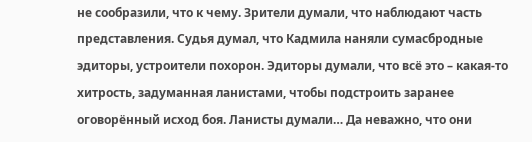не сообразили, что к чему. Зрители думали, что наблюдают часть представления. Судья думал, что Кадмила наняли сумасбродные эдиторы, устроители похорон. Эдиторы думали, что всё это – какая-то хитрость, задуманная ланистами, чтобы подстроить заранее оговорённый исход боя. Ланисты думали… Да неважно, что они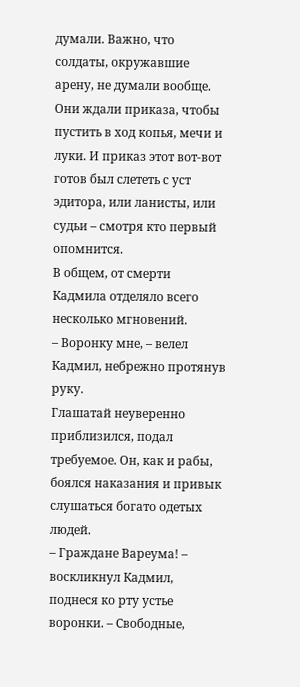думали. Важно, что солдаты, окружавшие арену, не думали вообще. Они ждали приказа, чтобы пустить в ход копья, мечи и луки. И приказ этот вот-вот готов был слететь с уст эдитора, или ланисты, или судьи – смотря кто первый опомнится.
В общем, от смерти Кадмила отделяло всего несколько мгновений.
– Воронку мне, – велел Кадмил, небрежно протянув руку.
Глашатай неуверенно приблизился, подал требуемое. Он, как и рабы, боялся наказания и привык слушаться богато одетых людей.
– Граждане Вареума! – воскликнул Кадмил, поднеся ко рту устье воронки. – Свободные,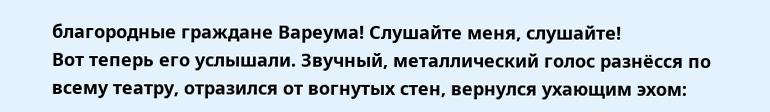благородные граждане Вареума! Слушайте меня, слушайте!
Вот теперь его услышали. Звучный, металлический голос разнёсся по всему театру, отразился от вогнутых стен, вернулся ухающим эхом: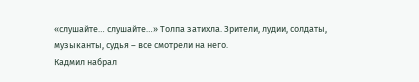«слушайте… слушайте…» Толпа затихла. Зрители, лудии, солдаты, музыканты, судья – все смотрели на него.
Кадмил набрал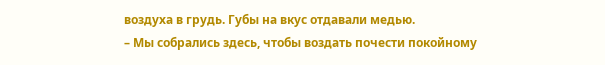воздуха в грудь. Губы на вкус отдавали медью.
– Мы собрались здесь, чтобы воздать почести покойному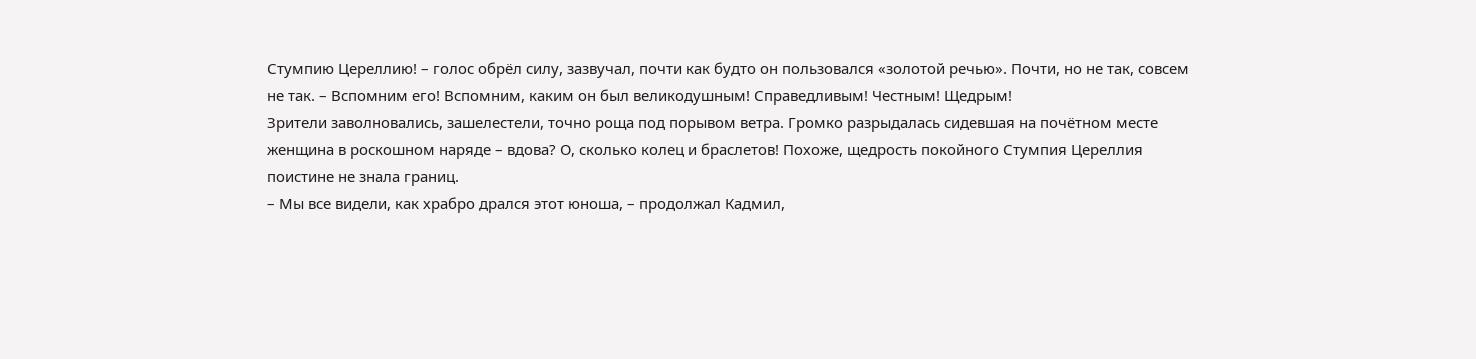Стумпию Цереллию! – голос обрёл силу, зазвучал, почти как будто он пользовался «золотой речью». Почти, но не так, совсем не так. – Вспомним его! Вспомним, каким он был великодушным! Справедливым! Честным! Щедрым!
Зрители заволновались, зашелестели, точно роща под порывом ветра. Громко разрыдалась сидевшая на почётном месте женщина в роскошном наряде – вдова? О, сколько колец и браслетов! Похоже, щедрость покойного Стумпия Цереллия поистине не знала границ.
– Мы все видели, как храбро дрался этот юноша, – продолжал Кадмил,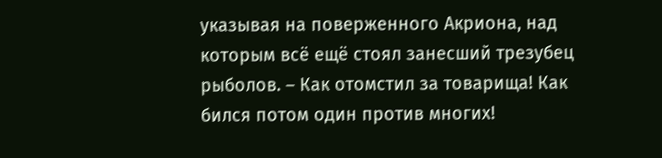указывая на поверженного Акриона, над которым всё ещё стоял занесший трезубец рыболов. – Как отомстил за товарища! Как бился потом один против многих!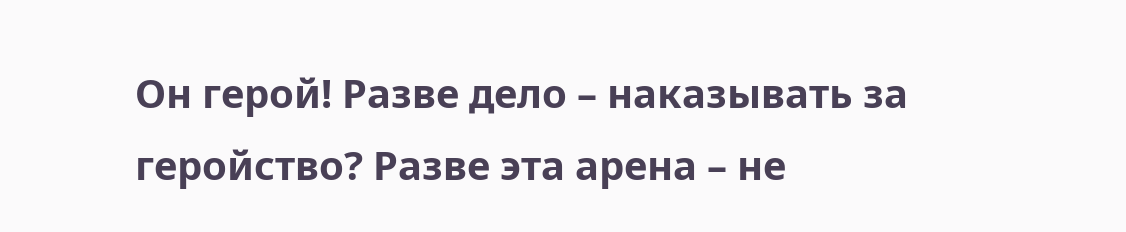Он герой! Разве дело – наказывать за геройство? Разве эта арена – не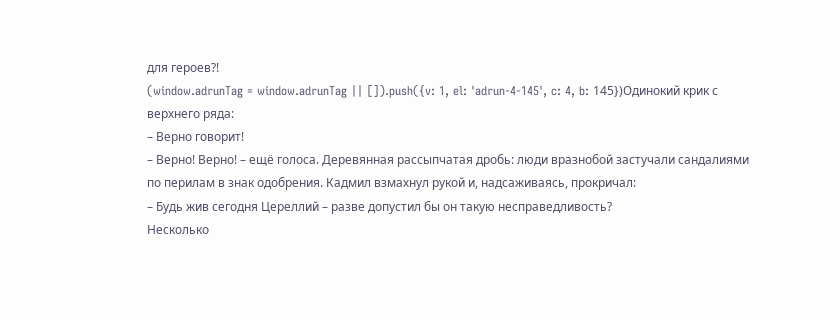для героев?!
(window.adrunTag = window.adrunTag || []).push({v: 1, el: 'adrun-4-145', c: 4, b: 145})Одинокий крик с верхнего ряда:
– Верно говорит!
– Верно! Верно! – ещё голоса. Деревянная рассыпчатая дробь: люди вразнобой застучали сандалиями по перилам в знак одобрения. Кадмил взмахнул рукой и, надсаживаясь, прокричал:
– Будь жив сегодня Цереллий – разве допустил бы он такую несправедливость?
Несколько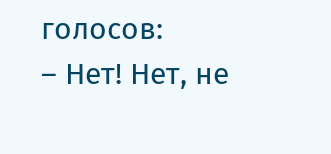голосов:
– Нет! Нет, не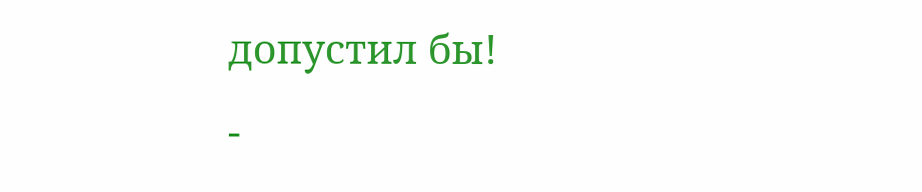допустил бы!
-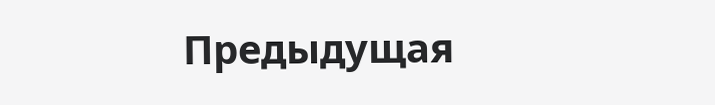Предыдущая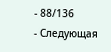- 88/136
- Следующая